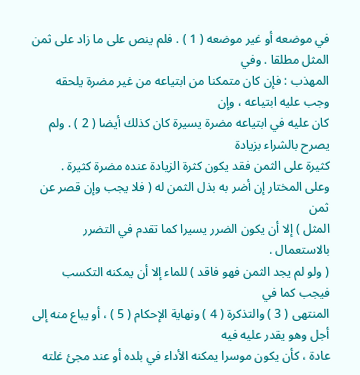في موضعه أو غير موضعه ( 1 ) . فلم ينص على ما زاد على ثمن المثل مطلقا . وفي
المهذب : فإن كان متمكنا من ابتياعه من غير مضرة يلحقه وجب عليه ابتياعه ، وإن
كان عليه في ابتياعه مضرة يسيرة كان كذلك أيضا ( 2 ) . ولم يصرح بالشراء بزيادة
كثيرة على الثمن فقد يكون كثرة الزيادة عنده مضرة كثيرة .
وعلى المختار إن أضر به بذل الثمن له ( فلا يجب وإن قصر عن ثمن
المثل ) إلا أن يكون الضرر يسيرا كما تقدم في التضرر بالاستعمال .
( ولو لم يجد الثمن فهو فاقد ) للماء إلا أن يمكنه التكسب فيجب كما في
المنتهى ( 3 ) والتذكرة ( 4 ) ونهاية الإحكام ( 5 ) ، أو يباع منه إلى أجل وهو يقدر عليه فيه
عادة ، كأن يكون موسرا يمكنه الأداء في بلده أو عند مجئ غلته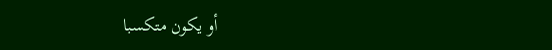أو يكون متكسبا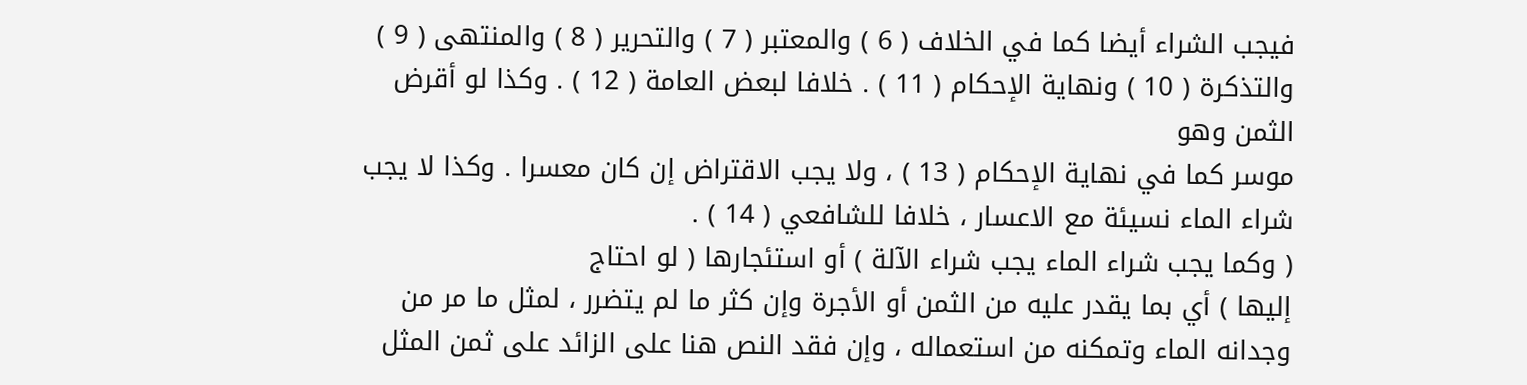فيجب الشراء أيضا كما في الخلاف ( 6 ) والمعتبر ( 7 ) والتحرير ( 8 ) والمنتهى ( 9 )
والتذكرة ( 10 ) ونهاية الإحكام ( 11 ) . خلافا لبعض العامة ( 12 ) . وكذا لو أقرض الثمن وهو
موسر كما في نهاية الإحكام ( 13 ) ، ولا يجب الاقتراض إن كان معسرا . وكذا لا يجب
شراء الماء نسيئة مع الاعسار ، خلافا للشافعي ( 14 ) .
( وكما يجب شراء الماء يجب شراء الآلة ) أو استئجارها ( لو احتاج
إليها ) أي بما يقدر عليه من الثمن أو الأجرة وإن كثر ما لم يتضرر ، لمثل ما مر من
وجدانه الماء وتمكنه من استعماله ، وإن فقد النص هنا على الزائد على ثمن المثل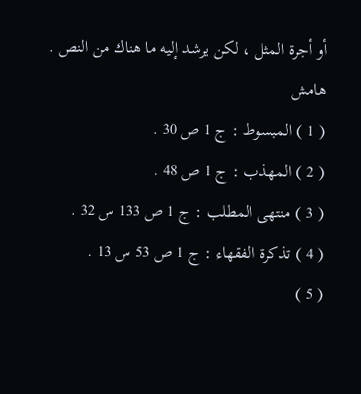أو أجرة المثل ، لكن يرشد إليه ما هناك من النص .
هامش
( 1 ) المبسوط : ج 1 ص 30 .
( 2 ) المهذب : ج 1 ص 48 .
( 3 ) منتهى المطلب : ج 1 ص 133 س 32 .
( 4 ) تذكرة الفقهاء : ج 1 ص 53 س 13 .
( 5 )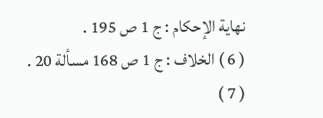نهاية الإحكام : ج 1 ص 195 .
( 6 ) الخلاف : ج 1 ص 168 مسألة 20 .
( 7 )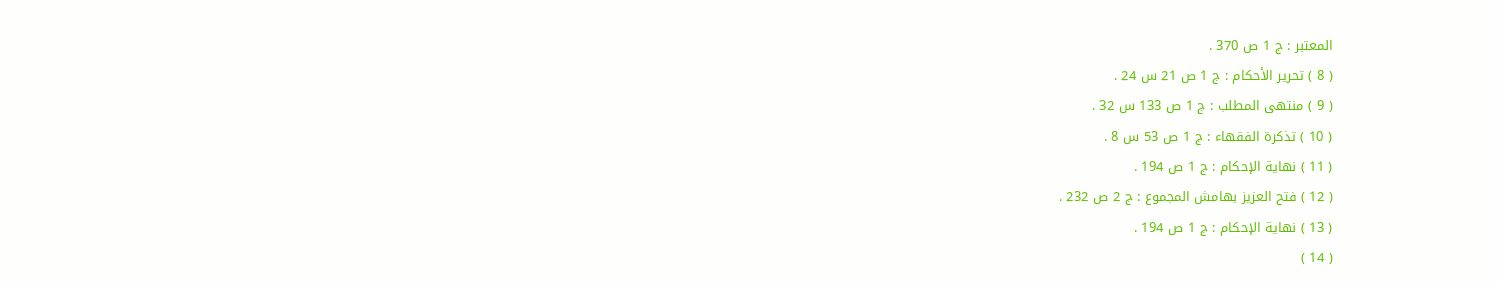المعتبر : ج 1 ص 370 .
( 8 ) تحرير الأحكام : ج 1 ص 21 س 24 .
( 9 ) منتهى المطلب : ج 1 ص 133 س 32 .
( 10 ) تذكرة الفقهاء : ج 1 ص 53 س 8 .
( 11 ) نهاية الإحكام : ج 1 ص 194 .
( 12 ) فتح العزيز بهامش المجموع : ج 2 ص 232 .
( 13 ) نهاية الإحكام : ج 1 ص 194 .
( 14 )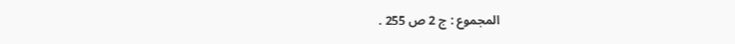المجموع : ج 2 ص 255 .